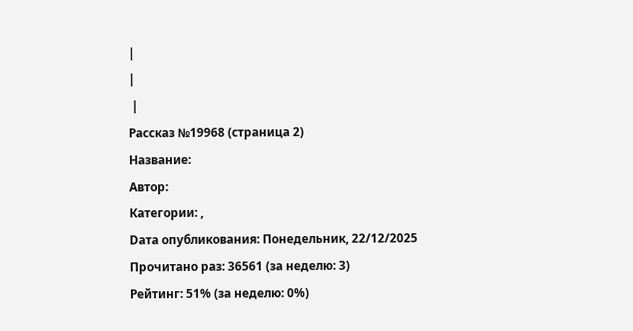|
|
 |
Рассказ №19968 (страница 2)
Название:
Автор:
Категории: ,
Dата опубликования: Понедельник, 22/12/2025
Прочитано раз: 36561 (за неделю: 3)
Рейтинг: 51% (за неделю: 0%)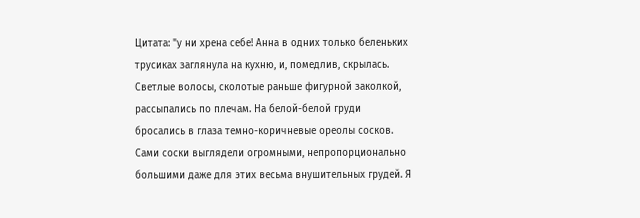Цитата: "у ни хрена себе! Анна в одних только беленьких трусиках заглянула на кухню, и, помедлив, скрылась. Светлые волосы, сколотые раньше фигурной заколкой, рассыпались по плечам. На белой-белой груди бросались в глаза темно-коричневые ореолы сосков. Сами соски выглядели огромными, непропорционально большими даже для этих весьма внушительных грудей. Я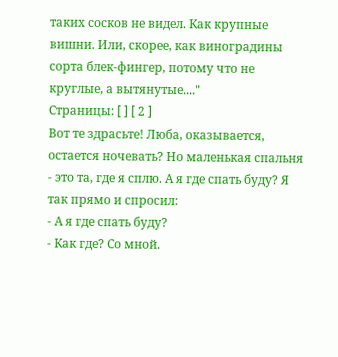таких сосков не видел. Как крупные вишни. Или, скорее, как виноградины сорта блек-фингер, потому что не круглые, а вытянутые...."
Страницы: [ ] [ 2 ]
Вот те здрасьте! Люба, оказывается, остается ночевать? Но маленькая спальня - это та, где я сплю. А я где спать буду? Я так прямо и спросил:
- А я где спать буду?
- Как где? Со мной.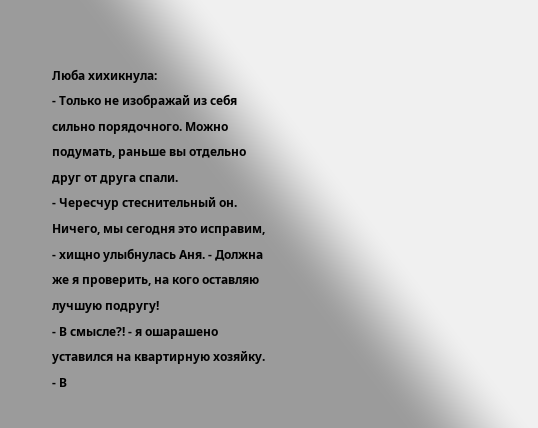Люба хихикнула:
- Только не изображай из себя сильно порядочного. Можно подумать, раньше вы отдельно друг от друга спали.
- Чересчур стеснительный он. Ничего, мы сегодня это исправим, - хищно улыбнулась Аня. - Должна же я проверить, на кого оставляю лучшую подругу!
- В смысле?! - я ошарашено уставился на квартирную хозяйку.
- В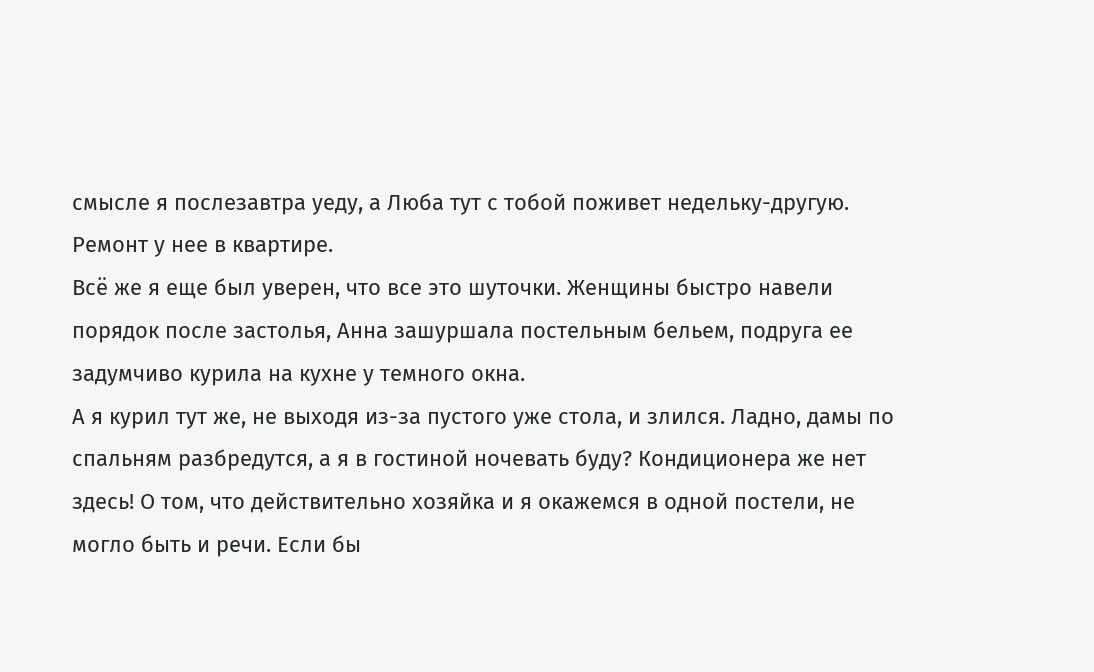смысле я послезавтра уеду, а Люба тут с тобой поживет недельку-другую. Ремонт у нее в квартире.
Всё же я еще был уверен, что все это шуточки. Женщины быстро навели порядок после застолья, Анна зашуршала постельным бельем, подруга ее задумчиво курила на кухне у темного окна.
А я курил тут же, не выходя из-за пустого уже стола, и злился. Ладно, дамы по спальням разбредутся, а я в гостиной ночевать буду? Кондиционера же нет здесь! О том, что действительно хозяйка и я окажемся в одной постели, не могло быть и речи. Если бы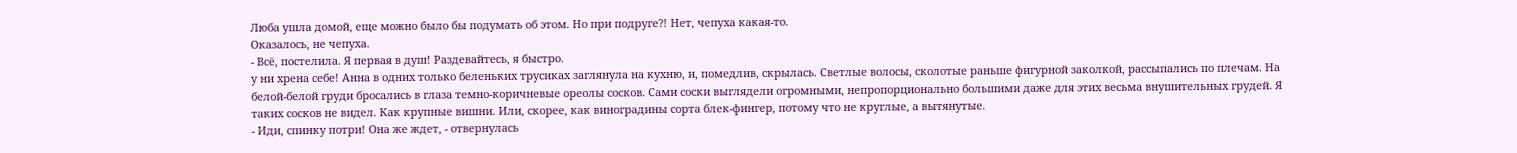Люба ушла домой, еще можно было бы подумать об этом. Но при подруге?! Нет, чепуха какая-то.
Оказалось, не чепуха.
- Всё, постелила. Я первая в душ! Раздевайтесь, я быстро.
у ни хрена себе! Анна в одних только беленьких трусиках заглянула на кухню, и, помедлив, скрылась. Светлые волосы, сколотые раньше фигурной заколкой, рассыпались по плечам. На белой-белой груди бросались в глаза темно-коричневые ореолы сосков. Сами соски выглядели огромными, непропорционально большими даже для этих весьма внушительных грудей. Я таких сосков не видел. Как крупные вишни. Или, скорее, как виноградины сорта блек-фингер, потому что не круглые, а вытянутые.
- Иди, спинку потри! Она же ждет, - отвернулась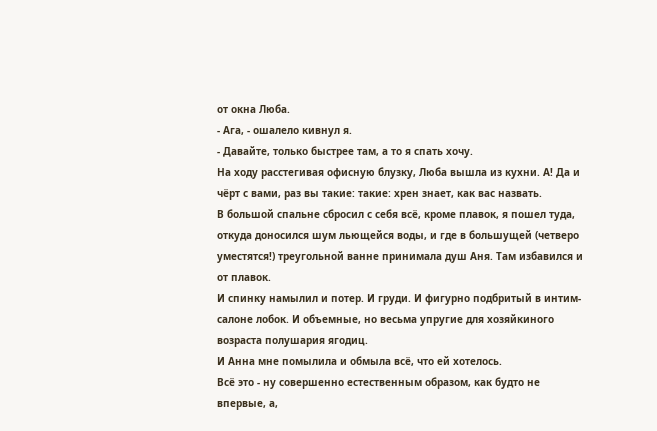от окна Люба.
- Ага, - ошалело кивнул я.
- Давайте, только быстрее там, а то я спать хочу.
На ходу расстегивая офисную блузку, Люба вышла из кухни. А! Да и чёрт с вами, раз вы такие: такие: хрен знает, как вас назвать.
В большой спальне сбросил с себя всё, кроме плавок, я пошел туда, откуда доносился шум льющейся воды, и где в большущей (четверо уместятся!) треугольной ванне принимала душ Аня. Там избавился и от плавок.
И спинку намылил и потер. И груди. И фигурно подбритый в интим-салоне лобок. И объемные, но весьма упругие для хозяйкиного возраста полушария ягодиц.
И Анна мне помылила и обмыла всё, что ей хотелось.
Всё это - ну совершенно естественным образом, как будто не впервые, а,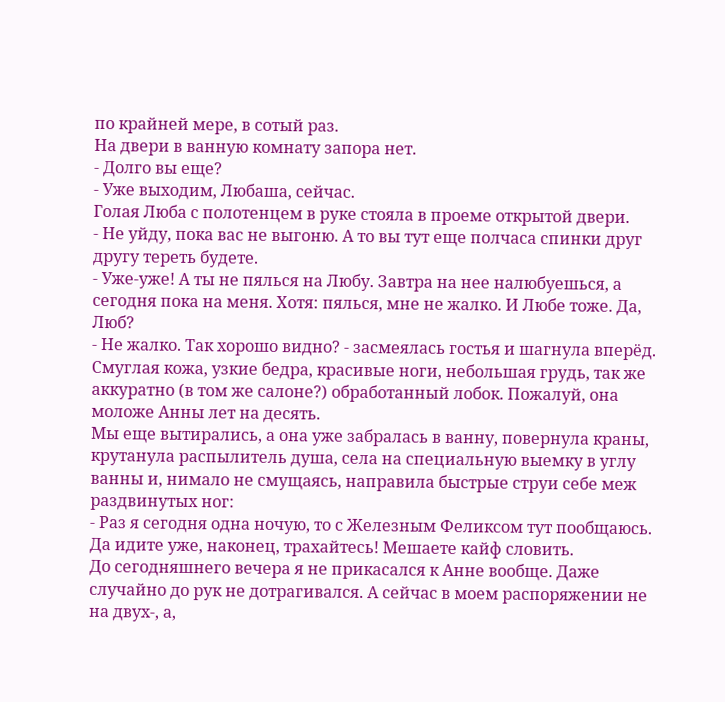по крайней мере, в сотый раз.
На двери в ванную комнату запора нет.
- Долго вы еще?
- Уже выходим, Любаша, сейчас.
Голая Люба с полотенцем в руке стояла в проеме открытой двери.
- Не уйду, пока вас не выгоню. А то вы тут еще полчаса спинки друг другу тереть будете.
- Уже-уже! А ты не пялься на Любу. Завтра на нее налюбуешься, а сегодня пока на меня. Хотя: пялься, мне не жалко. И Любе тоже. Да, Люб?
- Не жалко. Так хорошо видно? - засмеялась гостья и шагнула вперёд. Смуглая кожа, узкие бедра, красивые ноги, небольшая грудь, так же аккуратно (в том же салоне?) обработанный лобок. Пожалуй, она моложе Анны лет на десять.
Мы еще вытирались, а она уже забралась в ванну, повернула краны, крутанула распылитель душа, села на специальную выемку в углу ванны и, нимало не смущаясь, направила быстрые струи себе меж раздвинутых ног:
- Раз я сегодня одна ночую, то с Железным Феликсом тут пообщаюсь. Да идите уже, наконец, трахайтесь! Мешаете кайф словить.
До сегодняшнего вечера я не прикасался к Анне вообще. Даже случайно до рук не дотрагивался. А сейчас в моем распоряжении не на двух-, а,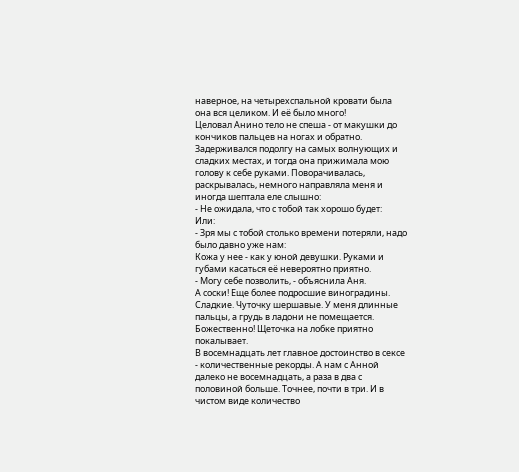наверное, на четырехспальной кровати была она вся целиком. И её было много!
Целовал Анино тело не спеша - от макушки до кончиков пальцев на ногах и обратно. Задерживался подолгу на самых волнующих и сладких местах, и тогда она прижимала мою голову к себе руками. Поворачивалась, раскрывалась, немного направляла меня и иногда шептала еле слышно:
- Не ожидала, что с тобой так хорошо будет:
Или:
- Зря мы с тобой столько времени потеряли, надо было давно уже нам:
Кожа у нее - как у юной девушки. Руками и губами касаться её невероятно приятно.
- Могу себе позволить, - объяснила Аня.
А соски! Еще более подросшие виноградины. Сладкие. Чуточку шершавые. У меня длинные пальцы, а грудь в ладони не помещается. Божественно! Щеточка на лобке приятно покалывает.
В восемнадцать лет главное достоинство в сексе - количественные рекорды. А нам с Анной далеко не восемнадцать, а раза в два с половиной больше. Точнее, почти в три. И в чистом виде количество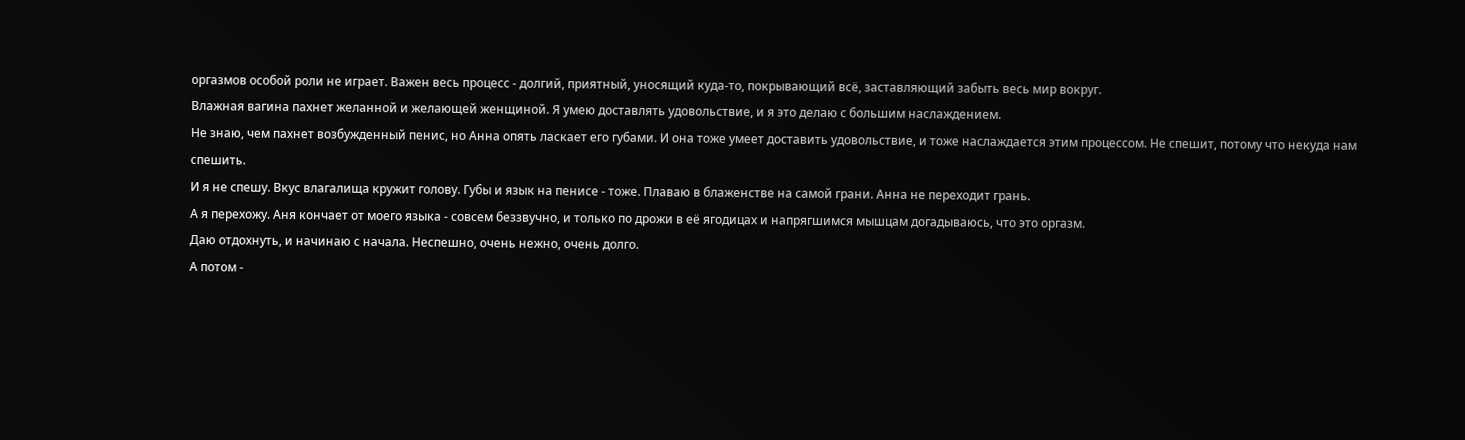оргазмов особой роли не играет. Важен весь процесс - долгий, приятный, уносящий куда-то, покрывающий всё, заставляющий забыть весь мир вокруг.
Влажная вагина пахнет желанной и желающей женщиной. Я умею доставлять удовольствие, и я это делаю с большим наслаждением.
Не знаю, чем пахнет возбужденный пенис, но Анна опять ласкает его губами. И она тоже умеет доставить удовольствие, и тоже наслаждается этим процессом. Не спешит, потому что некуда нам спешить.
И я не спешу. Вкус влагалища кружит голову. Губы и язык на пенисе - тоже. Плаваю в блаженстве на самой грани. Анна не переходит грань.
А я перехожу. Аня кончает от моего языка - совсем беззвучно, и только по дрожи в её ягодицах и напрягшимся мышцам догадываюсь, что это оргазм.
Даю отдохнуть, и начинаю с начала. Неспешно, очень нежно, очень долго.
А потом -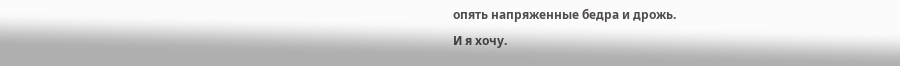опять напряженные бедра и дрожь.
И я хочу.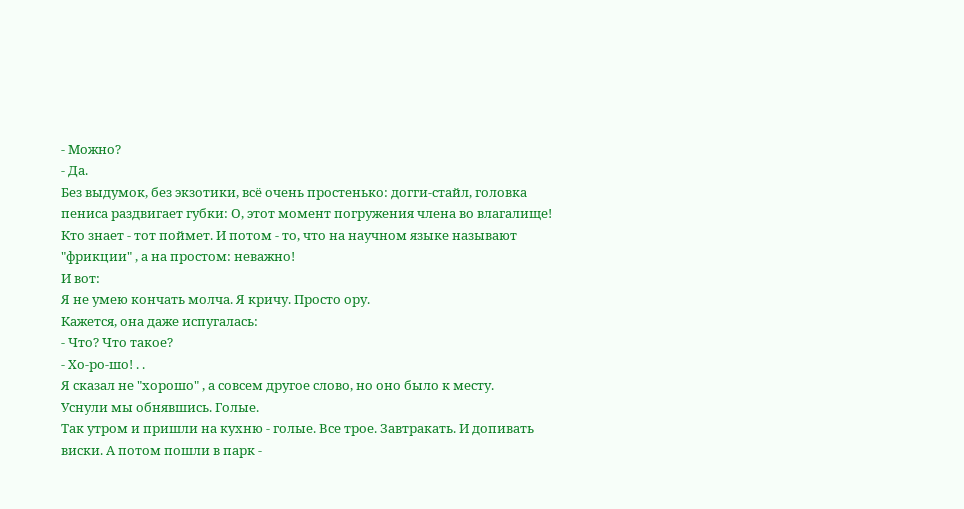- Можно?
- Да.
Без выдумок, без экзотики, всё очень простенько: догги-стайл, головка пениса раздвигает губки: О, этот момент погружения члена во влагалище! Кто знает - тот поймет. И потом - то, что на научном языке называют "фрикции" , а на простом: неважно!
И вот:
Я не умею кончать молча. Я кричу. Просто ору.
Кажется, она даже испугалась:
- Что? Что такое?
- Хо-ро-шо! . .
Я сказал не "хорошо" , а совсем другое слово, но оно было к месту.
Уснули мы обнявшись. Голые.
Так утром и пришли на кухню - голые. Все трое. Завтракать. И допивать виски. А потом пошли в парк -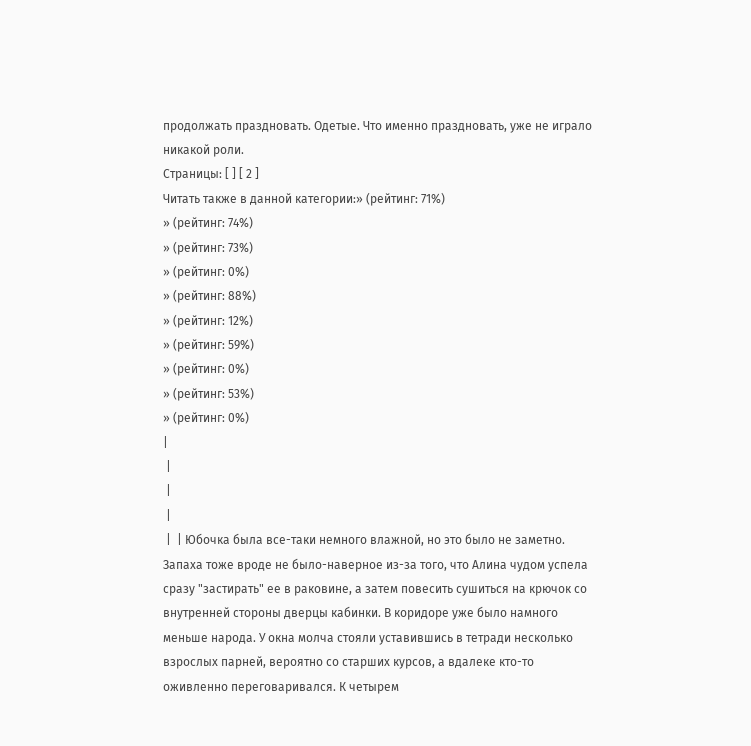продолжать праздновать. Одетые. Что именно праздновать, уже не играло никакой роли.
Страницы: [ ] [ 2 ]
Читать также в данной категории:» (рейтинг: 71%)
» (рейтинг: 74%)
» (рейтинг: 73%)
» (рейтинг: 0%)
» (рейтинг: 88%)
» (рейтинг: 12%)
» (рейтинг: 59%)
» (рейтинг: 0%)
» (рейтинг: 53%)
» (рейтинг: 0%)
|
 |
 |
 |
 |  | Юбочка была все-таки немного влажной, но это было не заметно. Запаха тоже вроде не было-наверное из-за того, что Алина чудом успела сразу "застирать" ее в раковине, а затем повесить сушиться на крючок со внутренней стороны дверцы кабинки. В коридоре уже было намного меньше народа. У окна молча стояли уставившись в тетради несколько взрослых парней, вероятно со старших курсов, а вдалеке кто-то оживленно переговаривался. К четырем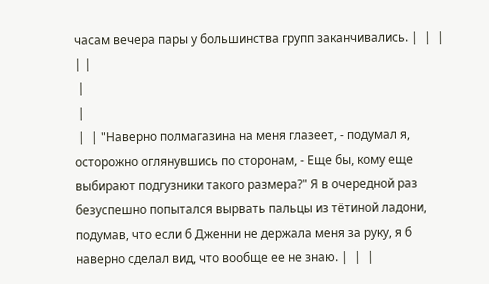часам вечера пары у большинства групп заканчивались. |  |  |
| |
 |
 |
 |  | "Наверно полмагазина на меня глазеет, - подумал я, осторожно оглянувшись по сторонам, - Еще бы, кому еще выбирают подгузники такого размера?" Я в очередной раз безуспешно попытался вырвать пальцы из тётиной ладони, подумав, что если б Дженни не держала меня за руку, я б наверно сделал вид, что вообще ее не знаю. |  |  |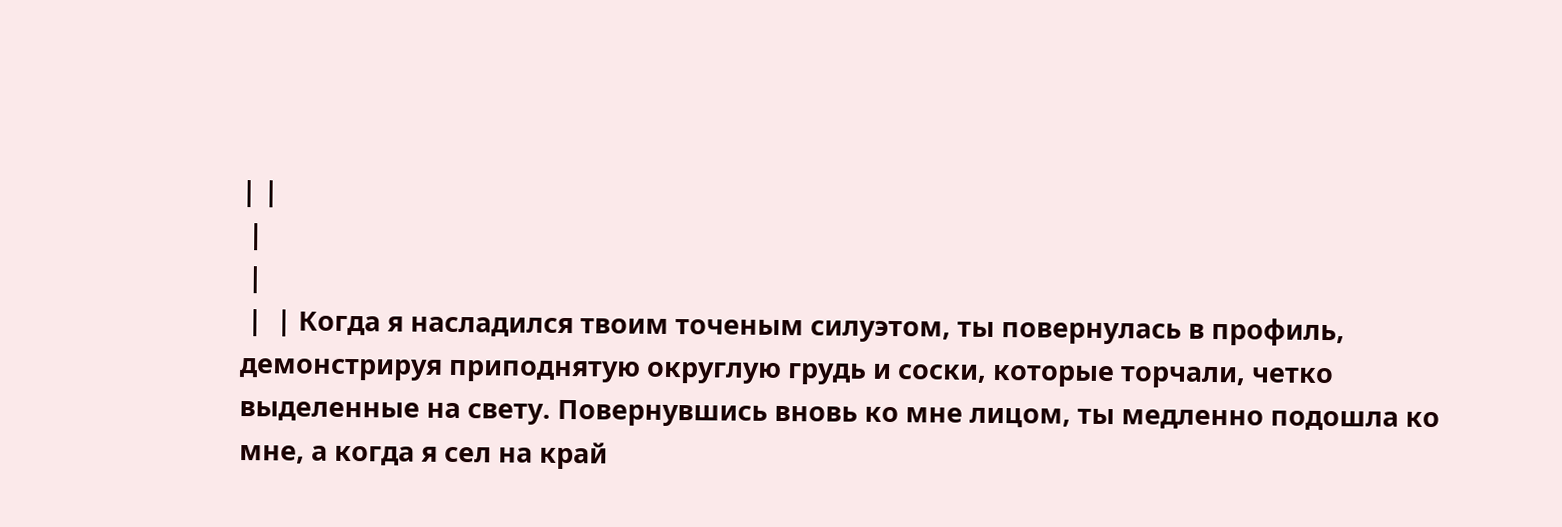| |
 |
 |
 |  | Когда я насладился твоим точеным силуэтом, ты повернулась в профиль, демонстрируя приподнятую округлую грудь и соски, которые торчали, четко выделенные на свету. Повернувшись вновь ко мне лицом, ты медленно подошла ко мне, а когда я сел на край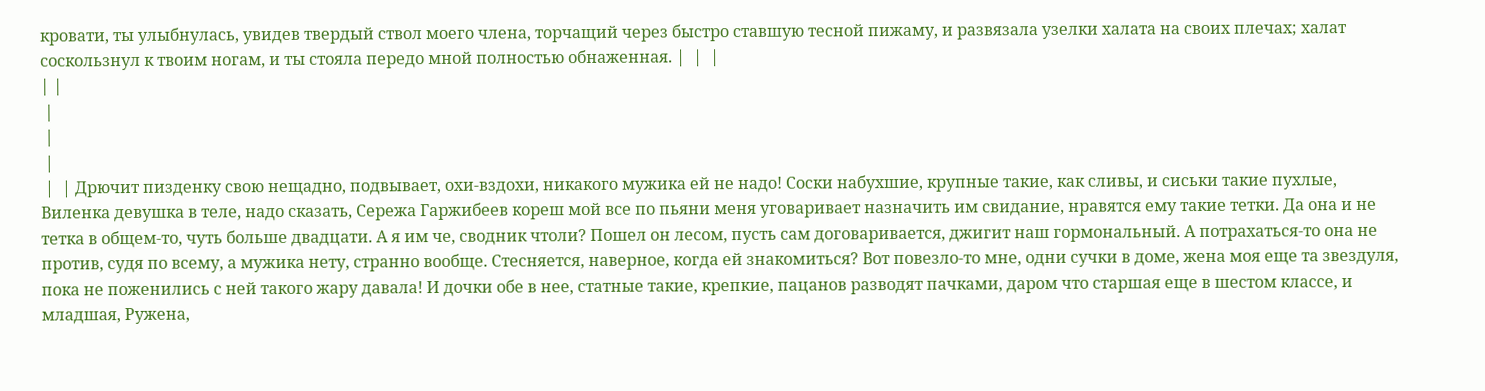кровати, ты улыбнулась, увидев твердый ствол моего члена, торчащий через быстро ставшую тесной пижаму, и развязала узелки халата на своих плечах; халат соскользнул к твоим ногам, и ты стояла передо мной полностью обнаженная. |  |  |
| |
 |
 |
 |
 |  | Дрючит пизденку свою нещадно, подвывает, охи-вздохи, никакого мужика ей не надо! Соски набухшие, крупные такие, как сливы, и сиськи такие пухлые, Виленка девушка в теле, надо сказать, Сережа Гаржибеев кореш мой все по пьяни меня уговаривает назначить им свидание, нравятся ему такие тетки. Да она и не тетка в общем-то, чуть больше двадцати. А я им че, сводник чтоли? Пошел он лесом, пусть сам договаривается, джигит наш гормональный. А потрахаться-то она не против, судя по всему, а мужика нету, странно вообще. Стесняется, наверное, когда ей знакомиться? Вот повезло-то мне, одни сучки в доме, жена моя еще та звездуля, пока не поженились с ней такого жару давала! И дочки обе в нее, статные такие, крепкие, пацанов разводят пачками, даром что старшая еще в шестом классе, и младшая, Ружена,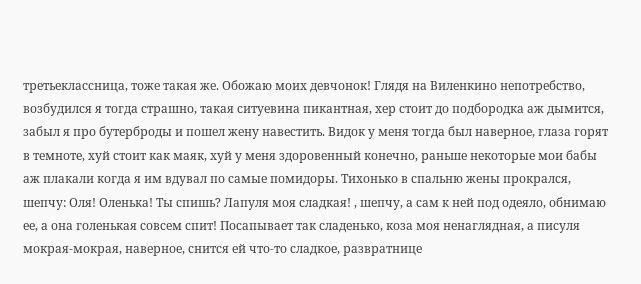третьеклассница, тоже такая же. Обожаю моих девчонок! Глядя на Виленкино непотребство, возбудился я тогда страшно, такая ситуевина пикантная, хер стоит до подбородка аж дымится, забыл я про бутерброды и пошел жену навестить. Видок у меня тогда был наверное, глаза горят в темноте, хуй стоит как маяк, хуй у меня здоровенный конечно, раньше некоторые мои бабы аж плакали когда я им вдувал по самые помидоры. Тихонько в спальню жены прокрался, шепчу: Оля! Оленька! Ты спишь? Лапуля моя сладкая! , шепчу, а сам к ней под одеяло, обнимаю ее, а она голенькая совсем спит! Посапывает так сладенько, коза моя ненаглядная, а писуля мокрая-мокрая, наверное, снится ей что-то сладкое, развратнице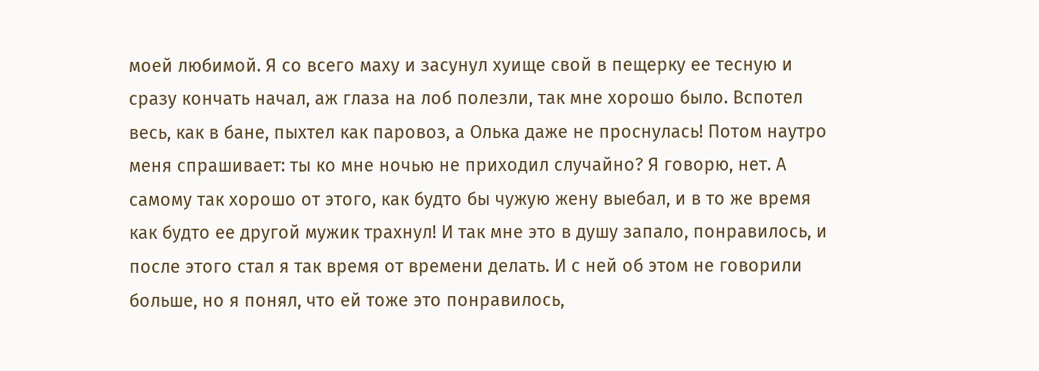моей любимой. Я со всего маху и засунул хуище свой в пещерку ее тесную и сразу кончать начал, аж глаза на лоб полезли, так мне хорошо было. Вспотел весь, как в бане, пыхтел как паровоз, а Олька даже не проснулась! Потом наутро меня спрашивает: ты ко мне ночью не приходил случайно? Я говорю, нет. А самому так хорошо от этого, как будто бы чужую жену выебал, и в то же время как будто ее другой мужик трахнул! И так мне это в душу запало, понравилось, и после этого стал я так время от времени делать. И с ней об этом не говорили больше, но я понял, что ей тоже это понравилось,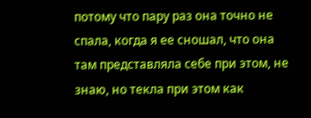потому что пару раз она точно не спала, когда я ее сношал, что она там представляла себе при этом, не знаю, но текла при этом как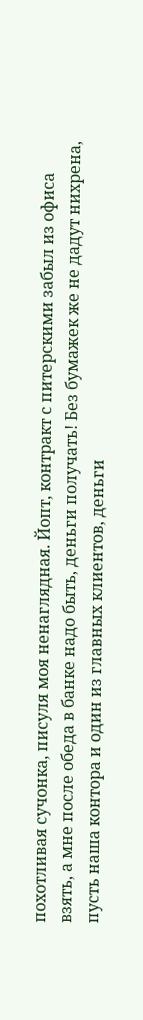похотливая сучонка, писуля моя ненаглядная. Йопт, контракт с питерскими забыл из офиса взять, а мне после обеда в банке надо быть, деньги получать! Без бумажек же не дадут нихрена, пусть наша контора и один из главных клиентов, деньги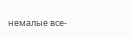немалые все-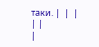таки. |  |  |
| |
|